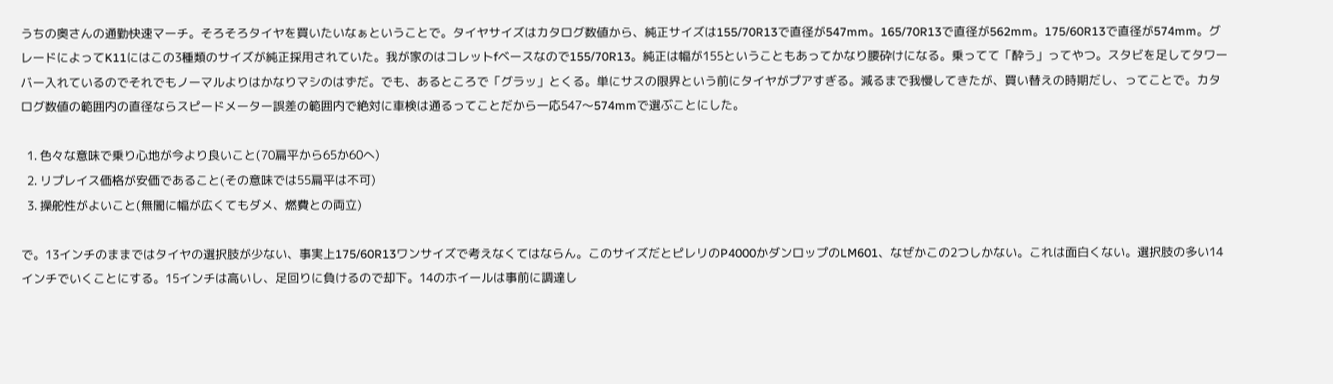うちの奥さんの通勤快速マーチ。そろそろタイヤを買いたいなぁということで。タイヤサイズはカタログ数値から、純正サイズは155/70R13で直径が547mm。165/70R13で直径が562mm。175/60R13で直径が574mm。グレードによってK11にはこの3種類のサイズが純正採用されていた。我が家のはコレットfベースなので155/70R13。純正は幅が155ということもあってかなり腰砕けになる。乗ってて「酔う」ってやつ。スタビを足してタワーバー入れているのでそれでもノーマルよりはかなりマシのはずだ。でも、あるところで「グラッ」とくる。単にサスの限界という前にタイヤがプアすぎる。減るまで我慢してきたが、買い替えの時期だし、ってことで。カタログ数値の範囲内の直径ならスピードメーター誤差の範囲内で絶対に車検は通るってことだから一応547〜574mmで選ぶことにした。

  1. 色々な意味で乗り心地が今より良いこと(70扁平から65か60へ)
  2. リプレイス価格が安価であること(その意味では55扁平は不可)
  3. 操舵性がよいこと(無闇に幅が広くてもダメ、燃費との両立)

で。13インチのままではタイヤの選択肢が少ない、事実上175/60R13ワンサイズで考えなくてはならん。このサイズだとピレリのP4000かダンロップのLM601、なぜかこの2つしかない。これは面白くない。選択肢の多い14インチでいくことにする。15インチは高いし、足回りに負けるので却下。14のホイールは事前に調達し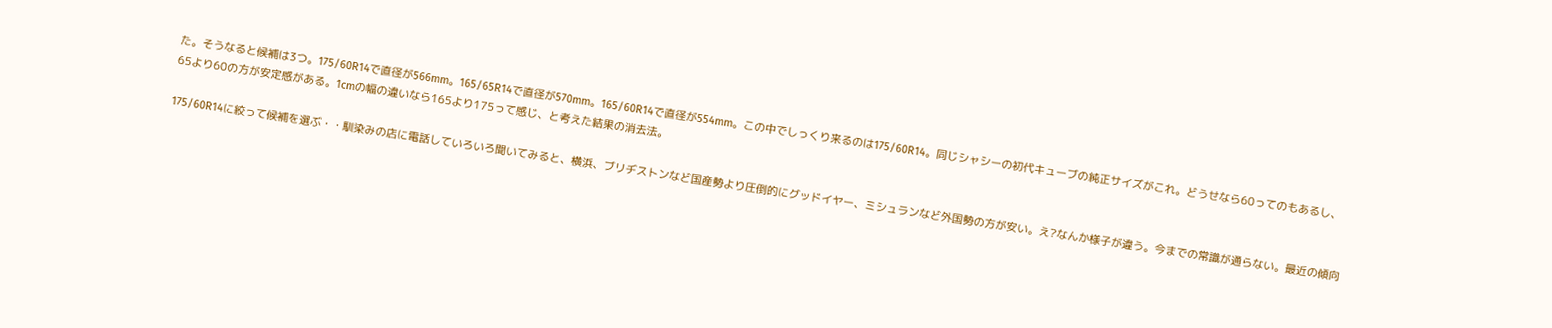た。そうなると候補は3つ。175/60R14で直径が566mm。165/65R14で直径が570mm。165/60R14で直径が554mm。この中でしっくり来るのは175/60R14。同じシャシーの初代キューブの純正サイズがこれ。どうせなら60ってのもあるし、65より60の方が安定感がある。1cmの幅の違いなら165より175って感じ、と考えた結果の消去法。

175/60R14に絞って候補を選ぶ・・馴染みの店に電話していろいろ聞いてみると、横浜、ブリヂストンなど国産勢より圧倒的にグッドイヤー、ミシュランなど外国勢の方が安い。え?なんか様子が違う。今までの常識が通らない。最近の傾向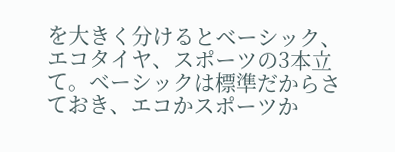を大きく分けるとベーシック、エコタイヤ、スポーツの3本立て。ベーシックは標準だからさておき、エコかスポーツか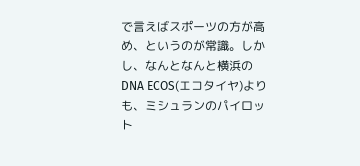で言えばスポーツの方が高め、というのが常識。しかし、なんとなんと横浜のDNA ECOS(エコタイヤ)よりも、ミシュランのパイロット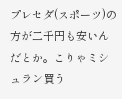プレセダ(スポーツ)の方が二千円も安いんだとか。こりゃミシュラン買う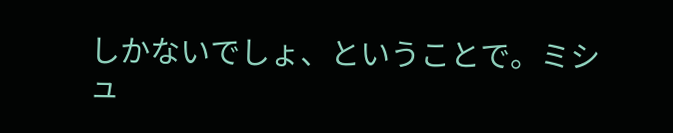しかないでしょ、ということで。ミシュ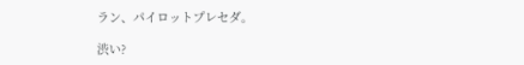ラン、パイロットプレセダ。

渋い?